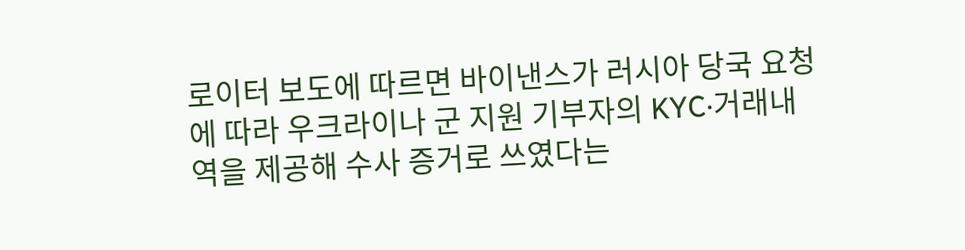로이터 보도에 따르면 바이낸스가 러시아 당국 요청에 따라 우크라이나 군 지원 기부자의 KYC·거래내역을 제공해 수사 증거로 쓰였다는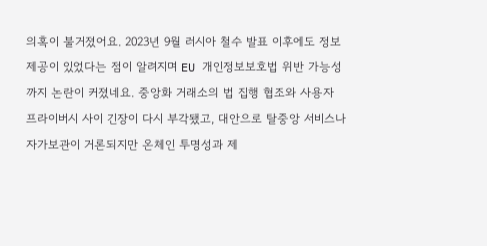의혹이 불거졌어요. 2023년 9월 러시아 철수 발표 이후에도 정보 제공이 있었다는 점이 알려지며 EU 개인정보보호법 위반 가능성까지 논란이 커졌네요. 중앙화 거래소의 법 집행 협조와 사용자 프라이버시 사이 긴장이 다시 부각됐고, 대안으로 탈중앙 서비스나 자가보관이 거론되지만 온체인 투명성과 제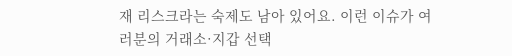재 리스크라는 숙제도 남아 있어요. 이런 이슈가 여러분의 거래소·지갑 선택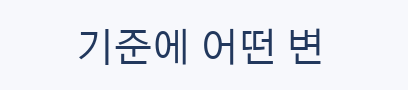기준에 어떤 변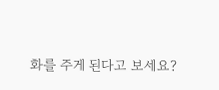화를 주게 된다고 보세요?